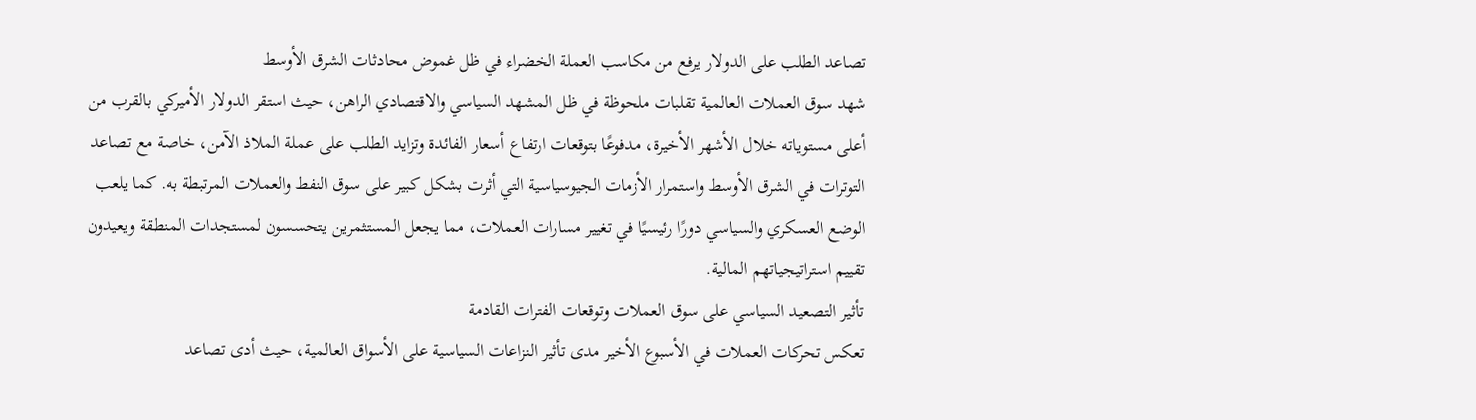تصاعد الطلب على الدولار يرفع من مكاسب العملة الخضراء في ظل غموض محادثات الشرق الأوسط
شهد سوق العملات العالمية تقلبات ملحوظة في ظل المشهد السياسي والاقتصادي الراهن، حيث استقر الدولار الأميركي بالقرب من أعلى مستوياته خلال الأشهر الأخيرة، مدفوعًا بتوقعات ارتفاع أسعار الفائدة وتزايد الطلب على عملة الملاذ الآمن، خاصة مع تصاعد التوترات في الشرق الأوسط واستمرار الأزمات الجيوسياسية التي أثرت بشكل كبير على سوق النفط والعملات المرتبطة به. كما يلعب الوضع العسكري والسياسي دورًا رئيسيًا في تغيير مسارات العملات، مما يجعل المستثمرين يتحسسون لمستجدات المنطقة ويعيدون تقييم استراتيجياتهم المالية.
تأثير التصعيد السياسي على سوق العملات وتوقعات الفترات القادمة
تعكس تحركات العملات في الأسبوع الأخير مدى تأثير النزاعات السياسية على الأسواق العالمية، حيث أدى تصاعد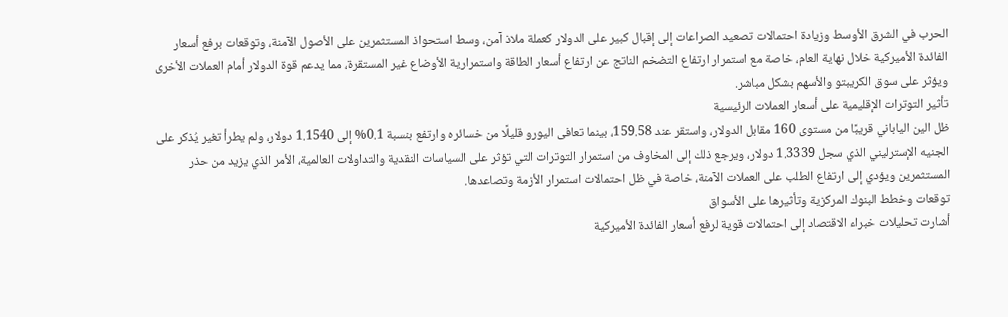الحرب في الشرق الأوسط وزيادة احتمالات تصعيد الصراعات إلى إقبال كبير على الدولار كعملة ملاذ آمن، وسط استحواذ المستثمرين على الأصول الآمنة، وتوقعات برفع أسعار الفائدة الأميركية خلال نهاية العام، خاصة مع استمرار ارتفاع التضخم الناتج عن ارتفاع أسعار الطاقة واستمرارية الأوضاع غير المستقرة، مما يدعم قوة الدولار أمام العملات الأخرى ويؤثر على سوق الكريبتو والأسهم بشكل مباشر.
تأثير التوترات الإقليمية على أسعار العملات الرئيسية
ظل الين الياباني قريبًا من مستوى 160 مقابل الدولار، واستقر عند 159.58، بينما تعافى اليورو قليلًا من خسائره وارتفع بنسبة 0.1% إلى 1.1540 دولار، ولم يطرأ تغير يُذكر على الجنيه الإسترليني الذي سجل 1.3339 دولار، ويرجع ذلك إلى المخاوف من استمرار التوترات التي تؤثر على السياسات النقدية والتداولات العالمية، الأمر الذي يزيد من حذر المستثمرين ويؤدي إلى ارتفاع الطلب على العملات الآمنة، خاصة في ظل احتمالات استمرار الأزمة وتصاعدها.
توقعات وخطط البنوك المركزية وتأثيرها على الأسواق
أشارت تحليلات خبراء الاقتصاد إلى احتمالات قوية لرفع أسعار الفائدة الأميركية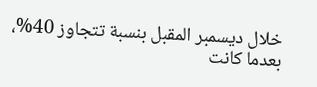خلال ديسمبر المقبل بنسبة تتجاوز 40%، بعدما كانت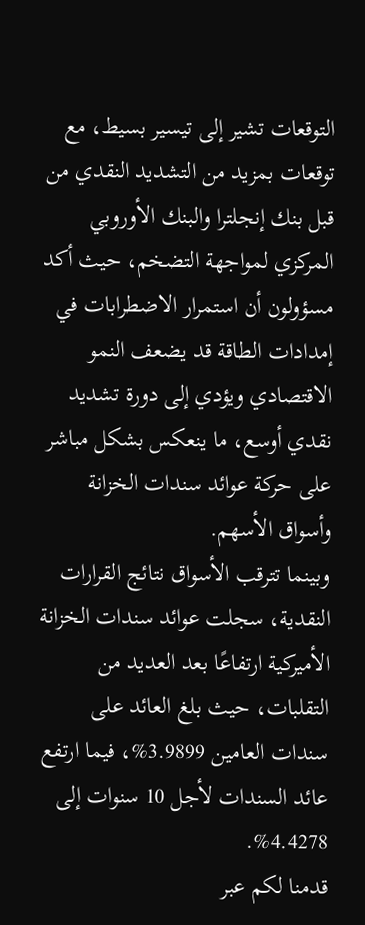التوقعات تشير إلى تيسير بسيط، مع توقعات بمزيد من التشديد النقدي من قبل بنك إنجلترا والبنك الأوروبي المركزي لمواجهة التضخم، حيث أكد مسؤولون أن استمرار الاضطرابات في إمدادات الطاقة قد يضعف النمو الاقتصادي ويؤدي إلى دورة تشديد نقدي أوسع، ما ينعكس بشكل مباشر على حركة عوائد سندات الخزانة وأسواق الأسهم.
وبينما تترقب الأسواق نتائج القرارات النقدية، سجلت عوائد سندات الخزانة الأميركية ارتفاعًا بعد العديد من التقلبات، حيث بلغ العائد على سندات العامين 3.9899%، فيما ارتفع عائد السندات لأجل 10 سنوات إلى 4.4278%.
قدمنا لكم عبر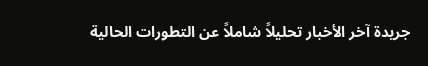جريدة آخر الأخبار تحليلاً شاملاً عن التطورات الحالية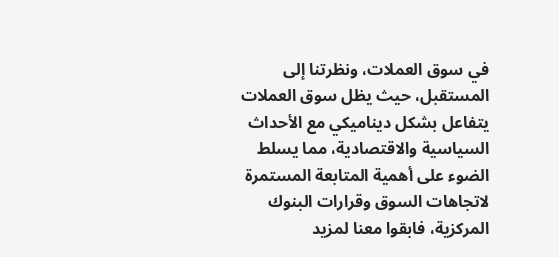في سوق العملات، ونظرتنا إلى المستقبل، حيث يظل سوق العملات يتفاعل بشكل ديناميكي مع الأحداث السياسية والاقتصادية، مما يسلط الضوء على أهمية المتابعة المستمرة لاتجاهات السوق وقرارات البنوك المركزية، فابقوا معنا لمزيد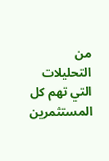من التحليلات التي تهم كل المستثمرين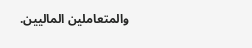والمتعاملين الماليين.